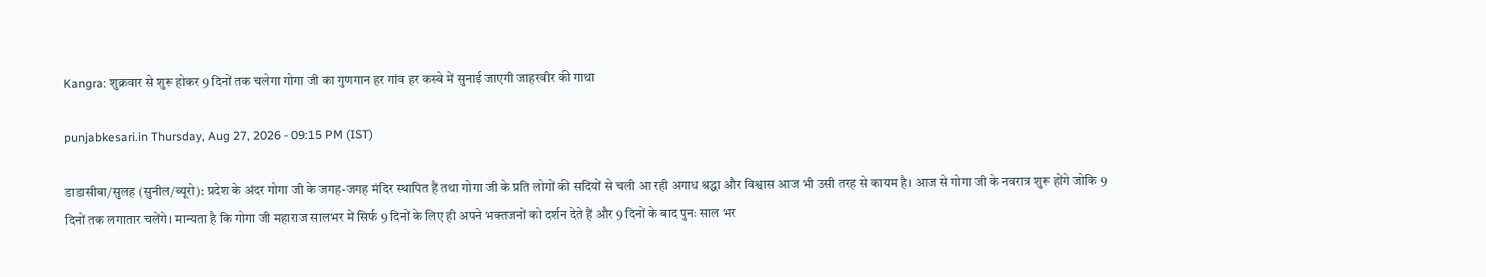Kangra: शुक्रवार से शुरू होकर 9 दिनों तक चलेगा गोगा जी का गुणगान हर गांव हर कस्बे में सुनाई जाएगी जाहरवीर की गाथा

punjabkesari.in Thursday, Aug 27, 2026 - 09:15 PM (IST)

डाडासीबा/सुलह (सुनील/ब्यूरो): प्रदेश के अंदर गोगा जी के जगह-जगह मंदिर स्थापित हैं तथा गोगा जी के प्रति लोगों की सदियों से चली आ रही अगाध श्रद्धा और विश्वास आज भी उसी तरह से कायम है। आज से गोगा जी के नवरात्र शुरू होंगे जोकि 9 दिनों तक लगातार चलेंगे। मान्यता है कि गोगा जी महाराज सालभर में सिर्फ 9 दिनों के लिए ही अपने भक्तजनों को दर्शन देते हैं और 9 दिनों के बाद पुनः साल भर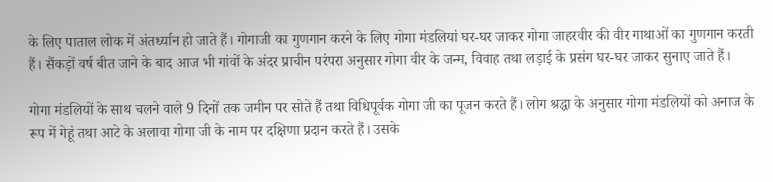के लिए पाताल लोक में अंतर्ध्यान हो जाते हैं। गोगाजी का गुणगान करने के लिए गोगा मंडलियां घर-घर जाकर गोगा जाहरवीर की वीर गाथाओं का गुणगान करती हैं। सैंकड़ों वर्ष बीत जाने के बाद आज भी गांवों के अंदर प्राचीन परंपरा अनुसार गोगा वीर के जन्म, विवाह तथा लड़ाई के प्रसंग घर-घर जाकर सुनाए जाते हैं।

गोगा मंडलियों के साथ चलने वाले 9 दिनों तक जमीन पर सोते हैं तथा विधिपूर्वक गोगा जी का पूजन करते हैं। लोग श्रद्धा के अनुसार गोगा मंडलियों को अनाज के रूप में गेहूं तथा आटे के अलावा गोगा जी के नाम पर दक्षिणा प्रदान करते हैं। उसके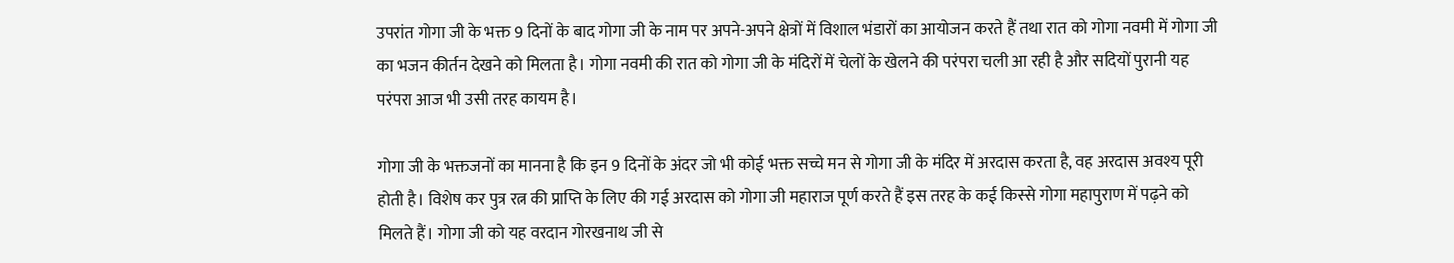उपरांत गोगा जी के भक्त 9 दिनों के बाद गोगा जी के नाम पर अपने-अपने क्षेत्रों में विशाल भंडारों का आयोजन करते हैं तथा रात को गोगा नवमी में गोगा जी का भजन कीर्तन देखने को मिलता है। गोगा नवमी की रात को गोगा जी के मंदिरों में चेलों के खेलने की परंपरा चली आ रही है और सदियों पुरानी यह परंपरा आज भी उसी तरह कायम है।

गोगा जी के भक्तजनों का मानना है कि इन 9 दिनों के अंदर जो भी कोई भक्त सच्चे मन से गोगा जी के मंदिर में अरदास करता है, वह अरदास अवश्य पूरी होती है। विशेष कर पुत्र रत्न की प्राप्ति के लिए की गई अरदास को गोगा जी महाराज पूर्ण करते हैं इस तरह के कई किस्से गोगा महापुराण में पढ़ने को मिलते हैं। गोगा जी को यह वरदान गोरखनाथ जी से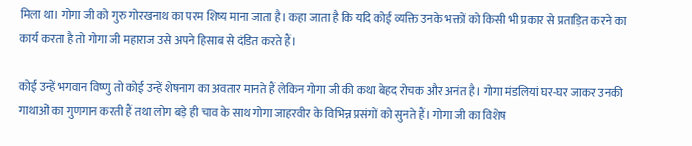मिला था। गोगा जी को गुरु गोरखनाथ का परम शिष्य माना जाता है। कहा जाता है कि यदि कोई व्यक्ति उनके भक्तों को किसी भी प्रकार से प्रताड़ित करने का कार्य करता है तो गोगा जी महाराज उसे अपने हिसाब से दंडित करते हैं।

कोई उन्हें भगवान विष्णु तो कोई उन्हें शेषनाग का अवतार मानते हैं लेकिन गोगा जी की कथा बेहद रोचक और अनंत है। गोगा मंडलियां घर-घर जाकर उनकी गाथाओं का गुणगान करती हैं तथा लोग बड़े ही चाव के साथ गोगा जाहरवीर के विभिन्न प्रसंगों को सुनते हैं। गोगा जी का विशेष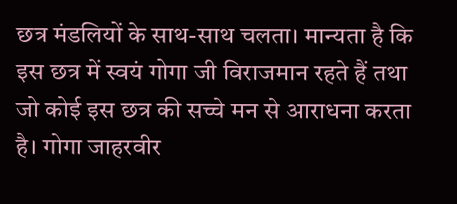छत्र मंडलियों के साथ-साथ चलता। मान्यता है कि इस छत्र में स्वयं गोगा जी विराजमान रहते हैं तथा जो कोई इस छत्र की सच्चे मन से आराधना करता है। गोगा जाहरवीर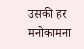उसकी हर मनोकामना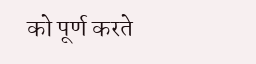को पूर्ण करते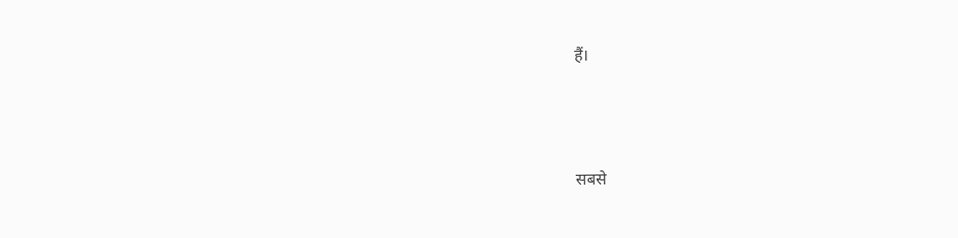हैं।




सबसे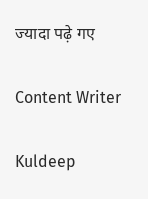ज्यादा पढ़े गए

Content Writer

Kuldeep